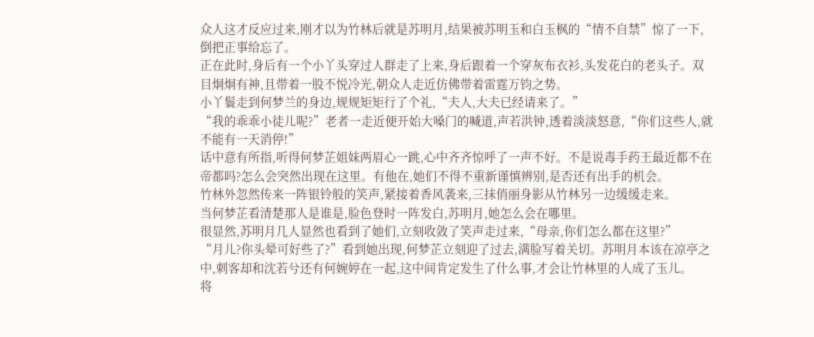众人这才反应过来,刚才以为竹林后就是苏明月,结果被苏明玉和白玉枫的“情不自禁”惊了一下,倒把正事给忘了。
正在此时,身后有一个小丫头穿过人群走了上来,身后跟着一个穿灰布衣衫,头发花白的老头子。双目炯炯有神,且带着一股不悦冷光,朝众人走近仿佛带着雷霆万钧之势。
小丫鬟走到何梦兰的身边,规规矩矩行了个礼,“夫人,大夫已经请来了。”
“我的乖乖小徒儿呢?”老者一走近便开始大嗓门的喊道,声若洪钟,透着淡淡怒意,“你们这些人,就不能有一天消停!”
话中意有所指,听得何梦芷姐妹两眉心一跳,心中齐齐惊呼了一声不好。不是说毒手药王最近都不在帝都吗?怎么会突然出现在这里。有他在,她们不得不重新谨慎辨别,是否还有出手的机会。
竹林外忽然传来一阵银铃般的笑声,紧接着香风袭来,三抹俏丽身影从竹林另一边缓缓走来。
当何梦芷看清楚那人是谁是,脸色登时一阵发白,苏明月,她怎么会在哪里。
很显然,苏明月几人显然也看到了她们,立刻收敛了笑声走过来,“母亲,你们怎么都在这里?”
“月儿?你头晕可好些了?”看到她出现,何梦芷立刻迎了过去,满脸写着关切。苏明月本该在凉亭之中,刺客却和沈若兮还有何婉婷在一起,这中间肯定发生了什么事,才会让竹林里的人成了玉儿。
将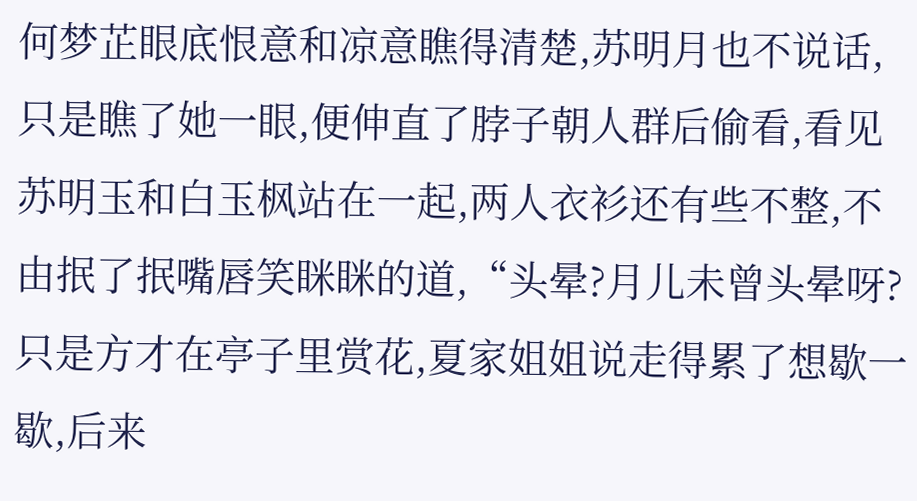何梦芷眼底恨意和凉意瞧得清楚,苏明月也不说话,只是瞧了她一眼,便伸直了脖子朝人群后偷看,看见苏明玉和白玉枫站在一起,两人衣衫还有些不整,不由抿了抿嘴唇笑眯眯的道,“头晕?月儿未曾头晕呀?只是方才在亭子里赏花,夏家姐姐说走得累了想歇一歇,后来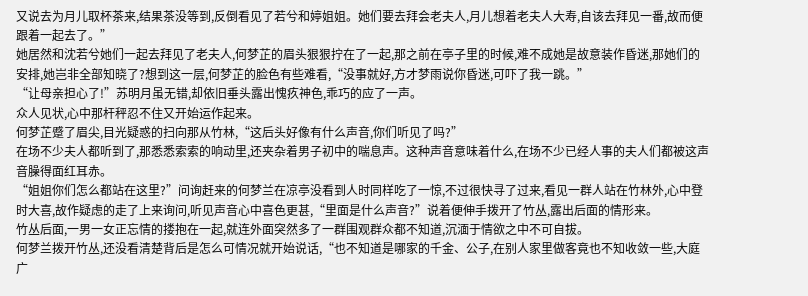又说去为月儿取杯茶来,结果茶没等到,反倒看见了若兮和婷姐姐。她们要去拜会老夫人,月儿想着老夫人大寿,自该去拜见一番,故而便跟着一起去了。”
她居然和沈若兮她们一起去拜见了老夫人,何梦芷的眉头狠狠拧在了一起,那之前在亭子里的时候,难不成她是故意装作昏迷,那她们的安排,她岂非全部知晓了?想到这一层,何梦芷的脸色有些难看,“没事就好,方才梦雨说你昏迷,可吓了我一跳。”
“让母亲担心了!”苏明月虽无错,却依旧垂头露出愧疚神色,乖巧的应了一声。
众人见状,心中那杆秤忍不住又开始运作起来。
何梦芷蹙了眉尖,目光疑惑的扫向那从竹林,“这后头好像有什么声音,你们听见了吗?”
在场不少夫人都听到了,那悉悉索索的响动里,还夹杂着男子初中的喘息声。这种声音意味着什么,在场不少已经人事的夫人们都被这声音臊得面红耳赤。
“姐姐你们怎么都站在这里?”问询赶来的何梦兰在凉亭没看到人时同样吃了一惊,不过很快寻了过来,看见一群人站在竹林外,心中登时大喜,故作疑虑的走了上来询问,听见声音心中喜色更甚,“里面是什么声音?”说着便伸手拨开了竹丛,露出后面的情形来。
竹丛后面,一男一女正忘情的搂抱在一起,就连外面突然多了一群围观群众都不知道,沉湎于情欲之中不可自拔。
何梦兰拨开竹丛,还没看清楚背后是怎么可情况就开始说话,“也不知道是哪家的千金、公子,在别人家里做客竟也不知收敛一些,大庭广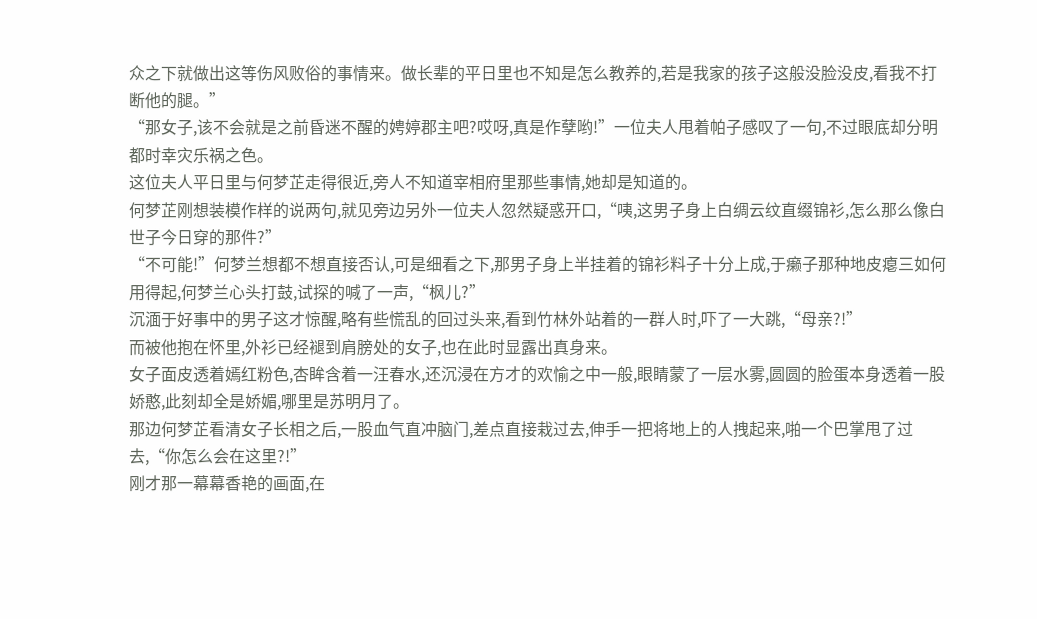众之下就做出这等伤风败俗的事情来。做长辈的平日里也不知是怎么教养的,若是我家的孩子这般没脸没皮,看我不打断他的腿。”
“那女子,该不会就是之前昏迷不醒的娉婷郡主吧?哎呀,真是作孽哟!”一位夫人甩着帕子感叹了一句,不过眼底却分明都时幸灾乐祸之色。
这位夫人平日里与何梦芷走得很近,旁人不知道宰相府里那些事情,她却是知道的。
何梦芷刚想装模作样的说两句,就见旁边另外一位夫人忽然疑惑开口,“咦,这男子身上白绸云纹直缀锦衫,怎么那么像白世子今日穿的那件?”
“不可能!”何梦兰想都不想直接否认,可是细看之下,那男子身上半挂着的锦衫料子十分上成,于癞子那种地皮瘪三如何用得起,何梦兰心头打鼓,试探的喊了一声,“枫儿?”
沉湎于好事中的男子这才惊醒,略有些慌乱的回过头来,看到竹林外站着的一群人时,吓了一大跳,“母亲?!”
而被他抱在怀里,外衫已经褪到肩膀处的女子,也在此时显露出真身来。
女子面皮透着嫣红粉色,杏眸含着一汪春水,还沉浸在方才的欢愉之中一般,眼睛蒙了一层水雾,圆圆的脸蛋本身透着一股娇憨,此刻却全是娇媚,哪里是苏明月了。
那边何梦芷看清女子长相之后,一股血气直冲脑门,差点直接栽过去,伸手一把将地上的人拽起来,啪一个巴掌甩了过去,“你怎么会在这里?!”
刚才那一幕幕香艳的画面,在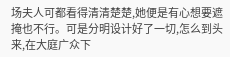场夫人可都看得清清楚楚,她便是有心想要遮掩也不行。可是分明设计好了一切,怎么到头来,在大庭广众下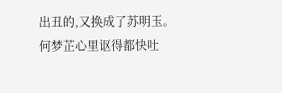出丑的,又换成了苏明玉。何梦芷心里讴得都快吐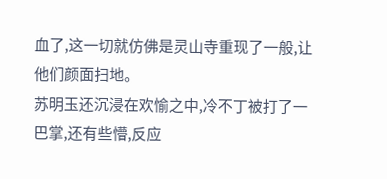血了,这一切就仿佛是灵山寺重现了一般,让他们颜面扫地。
苏明玉还沉浸在欢愉之中,冷不丁被打了一巴掌,还有些懵,反应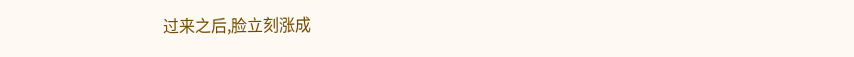过来之后,脸立刻涨成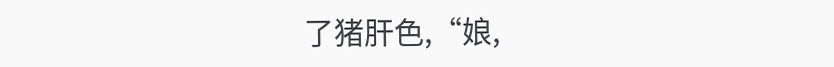了猪肝色,“娘,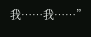我……我……”